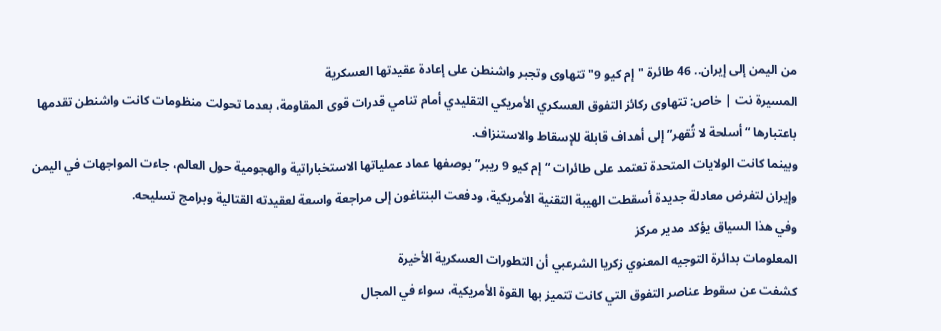من اليمن إلى إيران.. 46 طائرة "إم كيو 9" تتهاوى وتجبر واشنطن على إعادة عقيدتها العسكرية
المسيرة نت | خاص: تتهاوى ركائز التفوق العسكري الأمريكي التقليدي أمام تنامي قدرات قوى المقاومة، بعدما تحولت منظومات كانت واشنطن تقدمها باعتبارها “أسلحة لا تُقهر” إلى أهداف قابلة للإسقاط والاستنزاف.
وبينما كانت الولايات المتحدة تعتمد على طائرات “إم كيو 9 ريبر” بوصفها عماد عملياتها الاستخباراتية والهجومية حول العالم، جاءت المواجهات في اليمن وإيران لتفرض معادلة جديدة أسقطت الهيبة التقنية الأمريكية، ودفعت البنتاغون إلى مراجعة واسعة لعقيدته القتالية وبرامج تسليحه.
وفي هذا السياق يؤكد مدير مركز
المعلومات بدائرة التوجيه المعنوي زكريا الشرعبي أن التطورات العسكرية الأخيرة
كشفت عن سقوط عناصر التفوق التي كانت تتميز بها القوة الأمريكية، سواء في المجال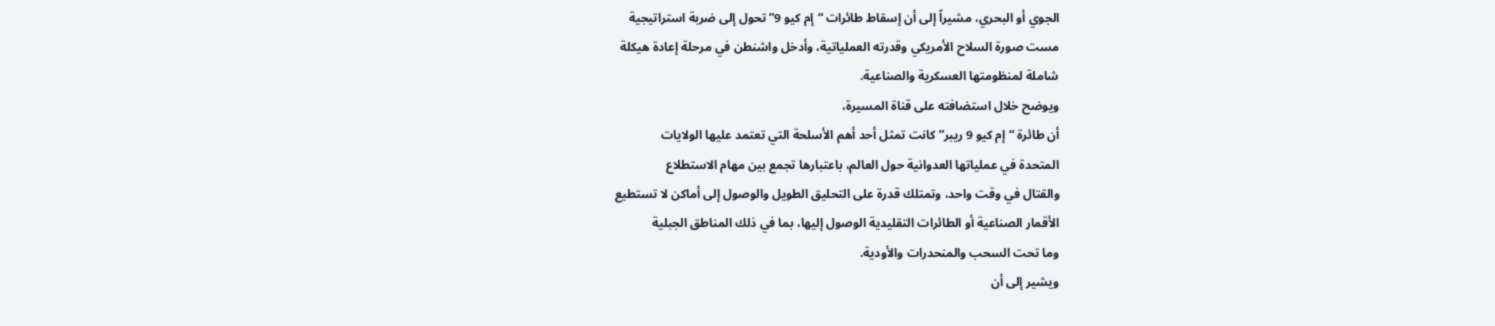الجوي أو البحري، مشيراً إلى أن إسقاط طائرات “إم كيو 9” تحول إلى ضربة استراتيجية
مست صورة السلاح الأمريكي وقدرته العملياتية، وأدخل واشنطن في مرحلة إعادة هيكلة
شاملة لمنظومتها العسكرية والصناعية.
ويوضح خلال استضافته على قناة المسيرة،
أن طائرة “إم كيو 9 ريبر” كانت تمثل أحد أهم الأسلحة التي تعتمد عليها الولايات
المتحدة في عملياتها العدوانية حول العالم، باعتبارها تجمع بين مهام الاستطلاع
والقتال في وقت واحد، وتمتلك قدرة على التحليق الطويل والوصول إلى أماكن لا تستطيع
الأقمار الصناعية أو الطائرات التقليدية الوصول إليها، بما في ذلك المناطق الجبلية
وما تحت السحب والمنحدرات والأودية.
ويشير إلى أن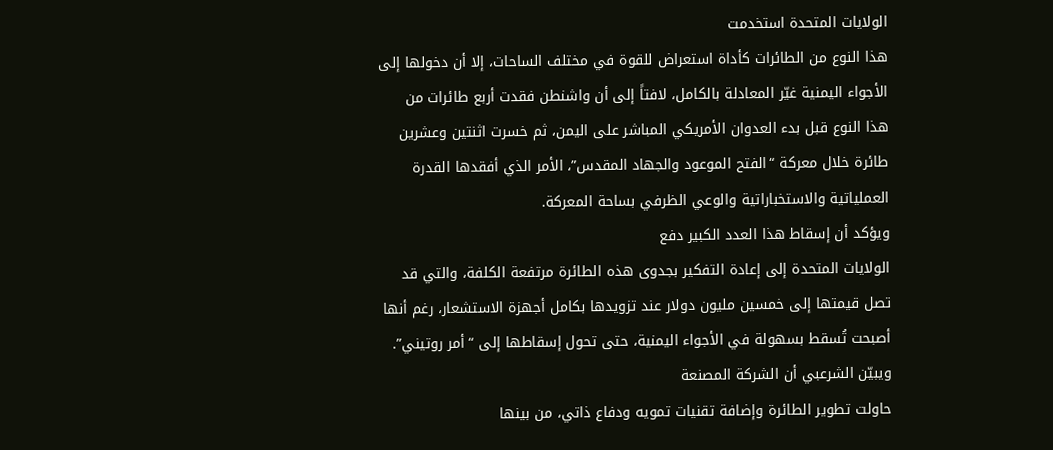الولايات المتحدة استخدمت
هذا النوع من الطائرات كأداة استعراض للقوة في مختلف الساحات، إلا أن دخولها إلى
الأجواء اليمنية غيّر المعادلة بالكامل، لافتاً إلى أن واشنطن فقدت أربع طائرات من
هذا النوع قبل بدء العدوان الأمريكي المباشر على اليمن، ثم خسرت اثنتين وعشرين
طائرة خلال معركة “الفتح الموعود والجهاد المقدس”، الأمر الذي أفقدها القدرة
العملياتية والاستخباراتية والوعي الظرفي بساحة المعركة.
ويؤكد أن إسقاط هذا العدد الكبير دفع
الولايات المتحدة إلى إعادة التفكير بجدوى هذه الطائرة مرتفعة الكلفة، والتي قد
تصل قيمتها إلى خمسين مليون دولار عند تزويدها بكامل أجهزة الاستشعار، رغم أنها
أصبحت تُسقط بسهولة في الأجواء اليمنية، حتى تحول إسقاطها إلى “أمر روتيني”.
ويبيّن الشرعبي أن الشركة المصنعة
حاولت تطوير الطائرة وإضافة تقنيات تمويه ودفاع ذاتي، من بينها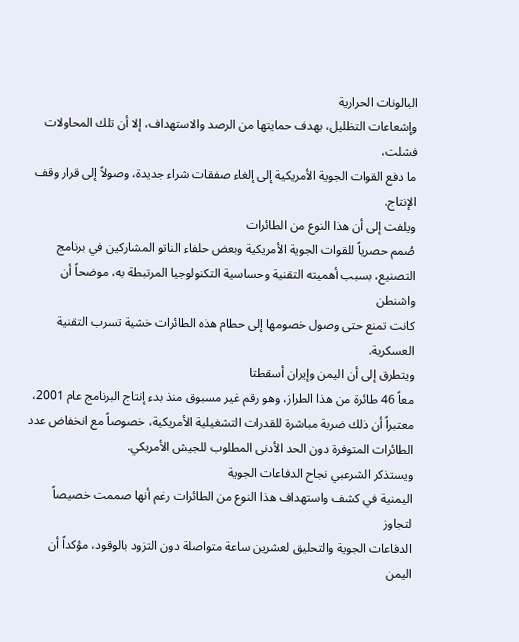البالونات الحرارية
وإشعاعات التظليل، بهدف حمايتها من الرصد والاستهداف، إلا أن تلك المحاولات فشلت،
ما دفع القوات الجوية الأمريكية إلى إلغاء صفقات شراء جديدة، وصولاً إلى قرار وقف
الإنتاج.
ويلفت إلى أن هذا النوع من الطائرات
صُمم حصرياً للقوات الجوية الأمريكية وبعض حلفاء الناتو المشاركين في برنامج
التصنيع، بسبب أهميته التقنية وحساسية التكنولوجيا المرتبطة به، موضحاً أن واشنطن
كانت تمنع حتى وصول خصومها إلى حطام هذه الطائرات خشية تسرب التقنية العسكرية.
ويتطرق إلى أن اليمن وإيران أسقطتا
معاً 46 طائرة من هذا الطراز، وهو رقم غير مسبوق منذ بدء إنتاج البرنامج عام 2001،
معتبراً أن ذلك ضربة مباشرة للقدرات التشغيلية الأمريكية، خصوصاً مع انخفاض عدد
الطائرات المتوفرة دون الحد الأدنى المطلوب للجيش الأمريكي.
ويستذكر الشرعبي نجاح الدفاعات الجوية
اليمنية في كشف واستهداف هذا النوع من الطائرات رغم أنها صممت خصيصاً لتجاوز
الدفاعات الجوية والتحليق لعشرين ساعة متواصلة دون التزود بالوقود، مؤكداً أن
اليمن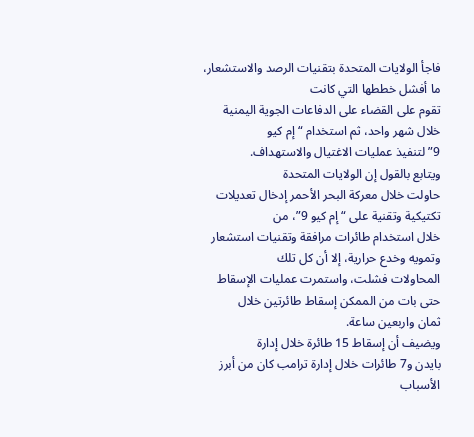فاجأ الولايات المتحدة بتقنيات الرصد والاستشعار، ما أفشل خططها التي كانت
تقوم على القضاء على الدفاعات الجوية اليمنية خلال شهر واحد، ثم استخدام “إم كيو
9” لتنفيذ عمليات الاغتيال والاستهداف.
ويتابع بالقول إن الولايات المتحدة
حاولت خلال معركة البحر الأحمر إدخال تعديلات تكتيكية وتقنية على “إم كيو 9”، من
خلال استخدام طائرات مرافقة وتقنيات استشعار وتمويه وخدع حرارية، إلا أن كل تلك
المحاولات فشلت، واستمرت عمليات الإسقاط حتى بات من الممكن إسقاط طائرتين خلال
ثمان واربعين ساعة.
ويضيف أن إسقاط 15 طائرة خلال إدارة
بايدن و7 طائرات خلال إدارة ترامب كان من أبرز الأسباب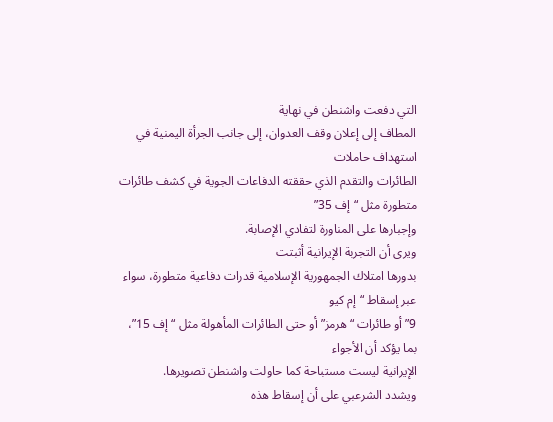التي دفعت واشنطن في نهاية
المطاف إلى إعلان وقف العدوان، إلى جانب الجرأة اليمنية في استهداف حاملات
الطائرات والتقدم الذي حققته الدفاعات الجوية في كشف طائرات متطورة مثل “إف 35”
وإجبارها على المناورة لتفادي الإصابة.
ويرى أن التجربة الإيرانية أثبتت
بدورها امتلاك الجمهورية الإسلامية قدرات دفاعية متطورة، سواء عبر إسقاط “إم كيو
9” أو طائرات “هرمز” أو حتى الطائرات المأهولة مثل “إف 15”، بما يؤكد أن الأجواء
الإيرانية ليست مستباحة كما حاولت واشنطن تصويرها.
ويشدد الشرعبي على أن إسقاط هذه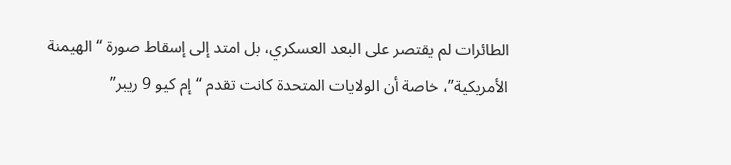الطائرات لم يقتصر على البعد العسكري، بل امتد إلى إسقاط صورة “الهيمنة
الأمريكية”، خاصة أن الولايات المتحدة كانت تقدم “إم كيو 9 ريبر”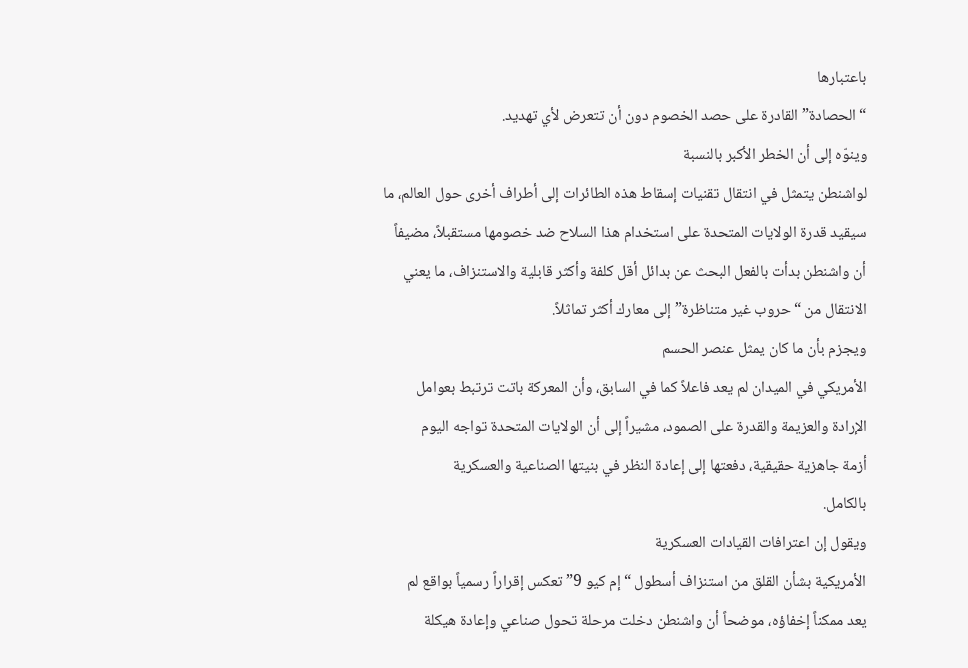باعتبارها
“الحصادة” القادرة على حصد الخصوم دون أن تتعرض لأي تهديد.
وينوّه إلى أن الخطر الأكبر بالنسبة
لواشنطن يتمثل في انتقال تقنيات إسقاط هذه الطائرات إلى أطراف أخرى حول العالم، ما
سيقيد قدرة الولايات المتحدة على استخدام هذا السلاح ضد خصومها مستقبلاً، مضيفاً
أن واشنطن بدأت بالفعل البحث عن بدائل أقل كلفة وأكثر قابلية والاستنزاف، ما يعني
الانتقال من “حروب غير متناظرة” إلى معارك أكثر تماثلاً.
ويجزم بأن ما كان يمثل عنصر الحسم
الأمريكي في الميدان لم يعد فاعلاً كما في السابق، وأن المعركة باتت ترتبط بعوامل
الإرادة والعزيمة والقدرة على الصمود، مشيراً إلى أن الولايات المتحدة تواجه اليوم
أزمة جاهزية حقيقية، دفعتها إلى إعادة النظر في بنيتها الصناعية والعسكرية
بالكامل.
ويقول إن اعترافات القيادات العسكرية
الأمريكية بشأن القلق من استنزاف أسطول “إم كيو 9” تعكس إقراراً رسمياً بواقع لم
يعد ممكناً إخفاؤه، موضحاً أن واشنطن دخلت مرحلة تحول صناعي وإعادة هيكلة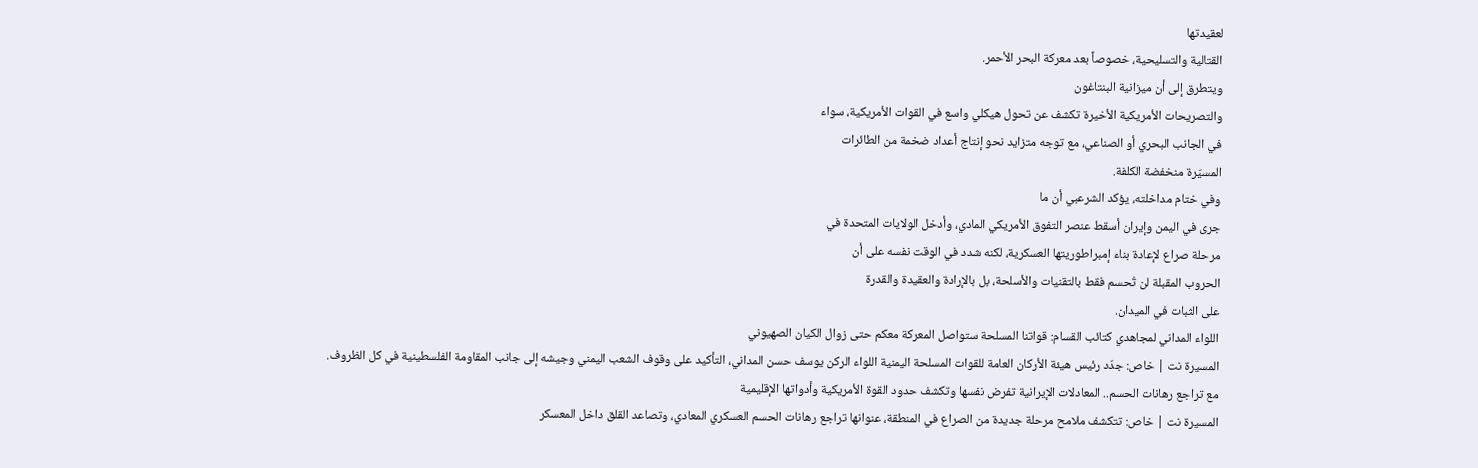لعقيدتها
القتالية والتسليحية، خصوصاً بعد معركة البحر الأحمر.
ويتطرق إلى أن ميزانية البنتاغون
والتصريحات الأمريكية الأخيرة تكشف عن تحول هيكلي واسع في القوات الأمريكية، سواء
في الجانب البحري أو الصناعي، مع توجه متزايد نحو إنتاج أعداد ضخمة من الطائرات
المسيّرة منخفضة الكلفة.
وفي ختام مداخلته، يؤكد الشرعبي أن ما
جرى في اليمن وإيران أسقط عنصر التفوق الأمريكي المادي، وأدخل الولايات المتحدة في
مرحلة صراع لإعادة بناء إمبراطوريتها العسكرية، لكنه شدد في الوقت نفسه على أن
الحروب المقبلة لن تُحسم فقط بالتقنيات والأسلحة، بل بالإرادة والعقيدة والقدرة
على الثبات في الميدان.
اللواء المداني لمجاهدي كتائب القسام: قواتنا المسلحة ستواصل المعركة معكم حتى زوال الكيان الصهيوني
المسيرة نت | خاص: جدّد رئيس هيئة الأركان العامة للقوات المسلحة اليمنية اللواء الركن يوسف حسن المداني، التأكيد على وقوف الشعب اليمني وجيشه إلى جانب المقاومة الفلسطينية في كل الظروف.
مع تراجع رهانات الحسم.. المعادلات الإيرانية تفرض نفسها وتكشف حدود القوة الأمريكية وأدواتها الإقليمية
المسيرة نت | خاص: تتكشف ملامح مرحلة جديدة من الصراع في المنطقة، عنوانها تراجع رهانات الحسم العسكري المعادي، وتصاعد القلق داخل المعسكر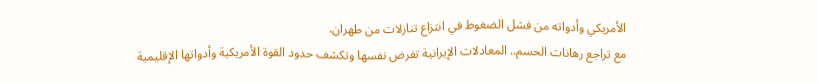الأمريكي وأدواته من فشل الضغوط في انتزاع تنازلات من طهران.
مع تراجع رهانات الحسم.. المعادلات الإيرانية تفرض نفسها وتكشف حدود القوة الأمريكية وأدواتها الإقليمية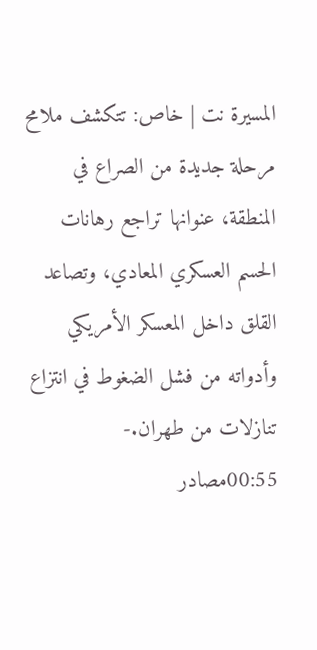المسيرة نت | خاص: تتكشف ملامح مرحلة جديدة من الصراع في المنطقة، عنوانها تراجع رهانات الحسم العسكري المعادي، وتصاعد القلق داخل المعسكر الأمريكي وأدواته من فشل الضغوط في انتزاع تنازلات من طهران.-
00:55مصادر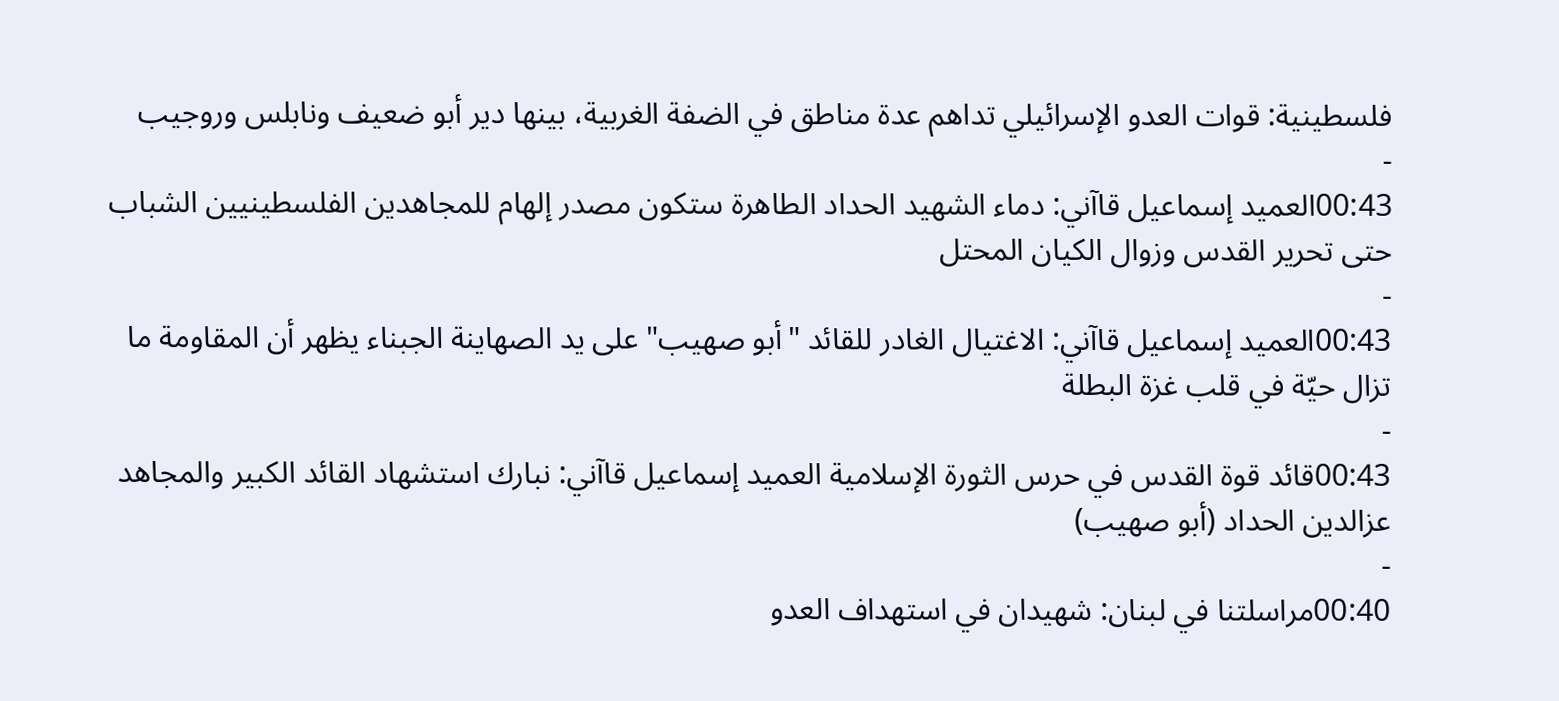فلسطينية: قوات العدو الإسرائيلي تداهم عدة مناطق في الضفة الغربية، بينها دير أبو ضعيف ونابلس وروجيب
-
00:43العميد إسماعيل قاآني: دماء الشهيد الحداد الطاهرة ستكون مصدر إلهام للمجاهدين الفلسطينيين الشباب حتى تحرير القدس وزوال الكيان المحتل
-
00:43العميد إسماعيل قاآني: الاغتيال الغادر للقائد "أبو صهيب" على يد الصهاينة الجبناء يظهر أن المقاومة ما تزال حيّة في قلب غزة البطلة
-
00:43قائد قوة القدس في حرس الثورة الإسلامية العميد إسماعيل قاآني: نبارك استشهاد القائد الكبير والمجاهد عزالدين الحداد (أبو صهيب)
-
00:40مراسلتنا في لبنان: شهيدان في استهداف العدو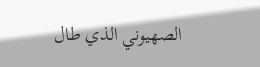الصهيوني الذي طال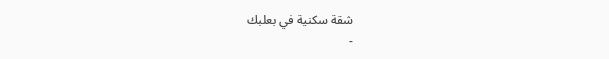شقة سكنية في بعلبك
-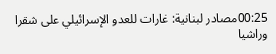00:25مصادر لبنانية: غارات للعدو الإسرائيلي على شقرا وراشيا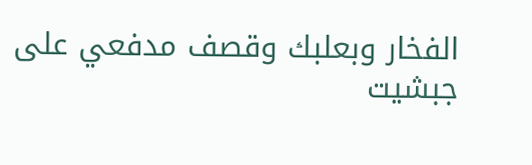الفخار وبعلبك وقصف مدفعي على جبشيت